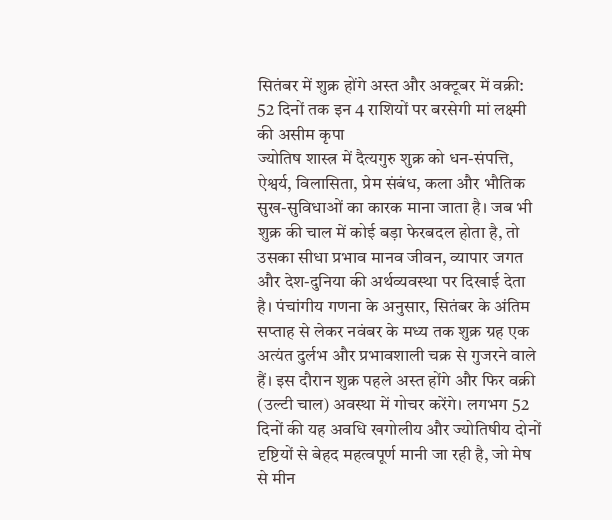सितंबर में शुक्र होंगे अस्त और अक्टूबर में वक्री: 52 दिनों तक इन 4 राशियों पर बरसेगी मां लक्ष्मी की असीम कृपा
ज्योतिष शास्त्र में दैत्यगुरु शुक्र को धन-संपत्ति, ऐश्वर्य, विलासिता, प्रेम संबंध, कला और भौतिक सुख-सुविधाओं का कारक माना जाता है। जब भी शुक्र की चाल में कोई बड़ा फेरबदल होता है, तो उसका सीधा प्रभाव मानव जीवन, व्यापार जगत और देश-दुनिया की अर्थव्यवस्था पर दिखाई देता है। पंचांगीय गणना के अनुसार, सितंबर के अंतिम सप्ताह से लेकर नवंबर के मध्य तक शुक्र ग्रह एक अत्यंत दुर्लभ और प्रभावशाली चक्र से गुजरने वाले हैं। इस दौरान शुक्र पहले अस्त होंगे और फिर वक्री (उल्टी चाल) अवस्था में गोचर करेंगे। लगभग 52 दिनों की यह अवधि खगोलीय और ज्योतिषीय दोनों दृष्टियों से बेहद महत्वपूर्ण मानी जा रही है, जो मेष से मीन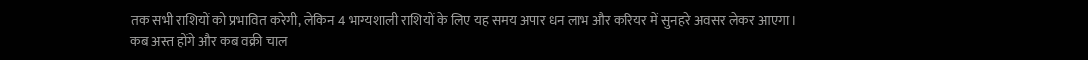तक सभी राशियों को प्रभावित करेगी, लेकिन 4 भाग्यशाली राशियों के लिए यह समय अपार धन लाभ और करियर में सुनहरे अवसर लेकर आएगा।
कब अस्त होंगे और कब वक्री चाल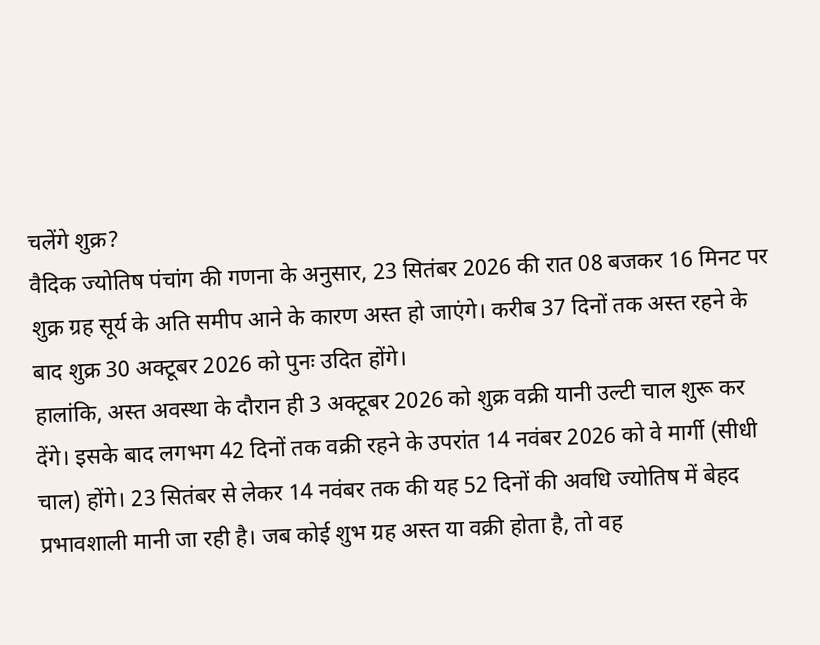चलेंगे शुक्र?
वैदिक ज्योतिष पंचांग की गणना के अनुसार, 23 सितंबर 2026 की रात 08 बजकर 16 मिनट पर शुक्र ग्रह सूर्य के अति समीप आने के कारण अस्त हो जाएंगे। करीब 37 दिनों तक अस्त रहने के बाद शुक्र 30 अक्टूबर 2026 को पुनः उदित होंगे।
हालांकि, अस्त अवस्था के दौरान ही 3 अक्टूबर 2026 को शुक्र वक्री यानी उल्टी चाल शुरू कर देंगे। इसके बाद लगभग 42 दिनों तक वक्री रहने के उपरांत 14 नवंबर 2026 को वे मार्गी (सीधी चाल) होंगे। 23 सितंबर से लेकर 14 नवंबर तक की यह 52 दिनों की अवधि ज्योतिष में बेहद प्रभावशाली मानी जा रही है। जब कोई शुभ ग्रह अस्त या वक्री होता है, तो वह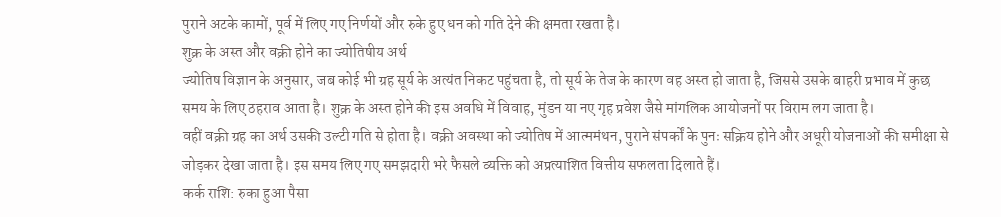पुराने अटके कामों, पूर्व में लिए गए निर्णयों और रुके हुए धन को गति देने की क्षमता रखता है।
शुक्र के अस्त और वक्री होने का ज्योतिषीय अर्थ
ज्योतिष विज्ञान के अनुसार, जब कोई भी ग्रह सूर्य के अत्यंत निकट पहुंचता है, तो सूर्य के तेज के कारण वह अस्त हो जाता है, जिससे उसके बाहरी प्रभाव में कुछ समय के लिए ठहराव आता है। शुक्र के अस्त होने की इस अवधि में विवाह, मुंडन या नए गृह प्रवेश जैसे मांगलिक आयोजनों पर विराम लग जाता है।
वहीं वक्री ग्रह का अर्थ उसकी उल्टी गति से होता है। वक्री अवस्था को ज्योतिष में आत्ममंथन, पुराने संपर्कों के पुनः सक्रिय होने और अधूरी योजनाओं की समीक्षा से जोड़कर देखा जाता है। इस समय लिए गए समझदारी भरे फैसले व्यक्ति को अप्रत्याशित वित्तीय सफलता दिलाते हैं।
कर्क राशि: रुका हुआ पैसा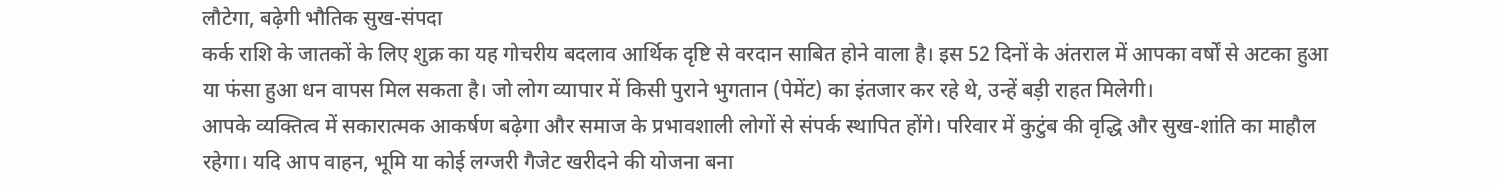लौटेगा, बढ़ेगी भौतिक सुख-संपदा
कर्क राशि के जातकों के लिए शुक्र का यह गोचरीय बदलाव आर्थिक दृष्टि से वरदान साबित होने वाला है। इस 52 दिनों के अंतराल में आपका वर्षों से अटका हुआ या फंसा हुआ धन वापस मिल सकता है। जो लोग व्यापार में किसी पुराने भुगतान (पेमेंट) का इंतजार कर रहे थे, उन्हें बड़ी राहत मिलेगी।
आपके व्यक्तित्व में सकारात्मक आकर्षण बढ़ेगा और समाज के प्रभावशाली लोगों से संपर्क स्थापित होंगे। परिवार में कुटुंब की वृद्धि और सुख-शांति का माहौल रहेगा। यदि आप वाहन, भूमि या कोई लग्जरी गैजेट खरीदने की योजना बना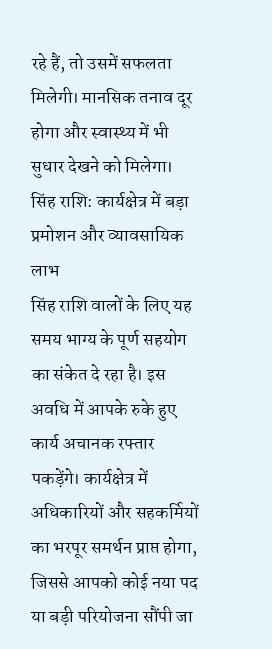रहे हैं, तो उसमें सफलता मिलेगी। मानसिक तनाव दूर होगा और स्वास्थ्य में भी सुधार देखने को मिलेगा।
सिंह राशि: कार्यक्षेत्र में बड़ा प्रमोशन और व्यावसायिक लाभ
सिंह राशि वालों के लिए यह समय भाग्य के पूर्ण सहयोग का संकेत दे रहा है। इस अवधि में आपके रुके हुए कार्य अचानक रफ्तार पकड़ेंगे। कार्यक्षेत्र में अधिकारियों और सहकर्मियों का भरपूर समर्थन प्राप्त होगा, जिससे आपको कोई नया पद या बड़ी परियोजना सौंपी जा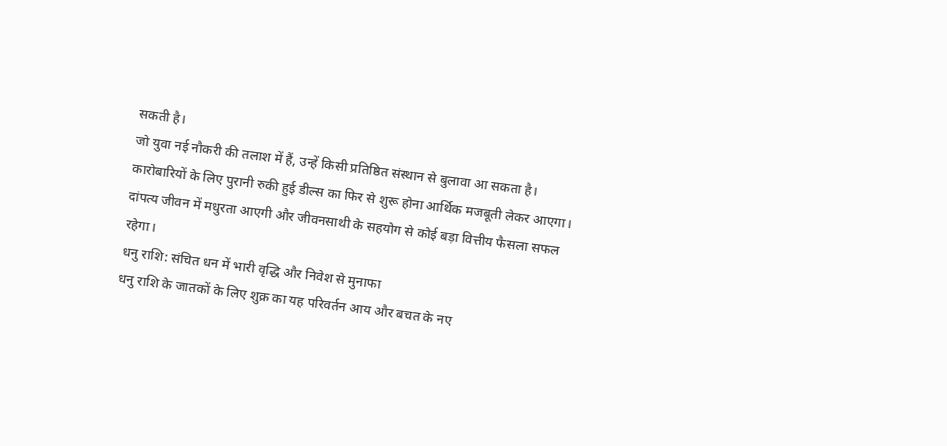सकती है।
जो युवा नई नौकरी की तलाश में हैं, उन्हें किसी प्रतिष्ठित संस्थान से बुलावा आ सकता है। कारोबारियों के लिए पुरानी रुकी हुई डील्स का फिर से शुरू होना आर्थिक मजबूती लेकर आएगा। दांपत्य जीवन में मधुरता आएगी और जीवनसाथी के सहयोग से कोई बड़ा वित्तीय फैसला सफल रहेगा।
धनु राशि: संचित धन में भारी वृद्धि और निवेश से मुनाफा
धनु राशि के जातकों के लिए शुक्र का यह परिवर्तन आय और बचत के नए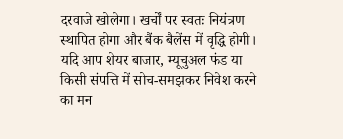दरवाजे खोलेगा। खर्चों पर स्वतः नियंत्रण स्थापित होगा और बैंक बैलेंस में वृद्धि होगी। यदि आप शेयर बाजार, म्यूचुअल फंड या किसी संपत्ति में सोच-समझकर निवेश करने का मन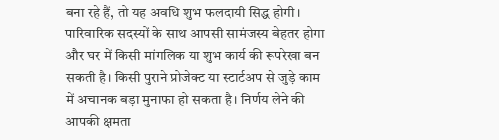बना रहे हैं, तो यह अवधि शुभ फलदायी सिद्ध होगी।
पारिवारिक सदस्यों के साथ आपसी सामंजस्य बेहतर होगा और घर में किसी मांगलिक या शुभ कार्य की रूपरेखा बन सकती है। किसी पुराने प्रोजेक्ट या स्टार्टअप से जुड़े काम में अचानक बड़ा मुनाफा हो सकता है। निर्णय लेने की आपकी क्षमता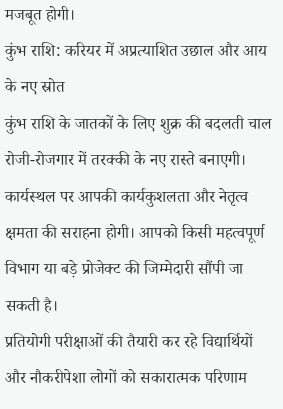मजबूत होगी।
कुंभ राशि: करियर में अप्रत्याशित उछाल और आय के नए स्रोत
कुंभ राशि के जातकों के लिए शुक्र की बदलती चाल रोजी-रोजगार में तरक्की के नए रास्ते बनाएगी। कार्यस्थल पर आपकी कार्यकुशलता और नेतृत्व क्षमता की सराहना होगी। आपको किसी महत्वपूर्ण विभाग या बड़े प्रोजेक्ट की जिम्मेदारी सौंपी जा सकती है।
प्रतियोगी परीक्षाओं की तैयारी कर रहे विद्यार्थियों और नौकरीपेशा लोगों को सकारात्मक परिणाम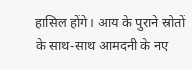हासिल होंगे। आय के पुराने स्रोतों के साथ-साथ आमदनी के नए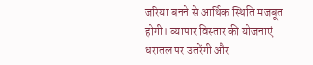जरिया बनने से आर्थिक स्थिति मजबूत होगी। व्यापार विस्तार की योजनाएं धरातल पर उतरेंगी और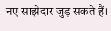नए साझेदार जुड़ सकते हैं।